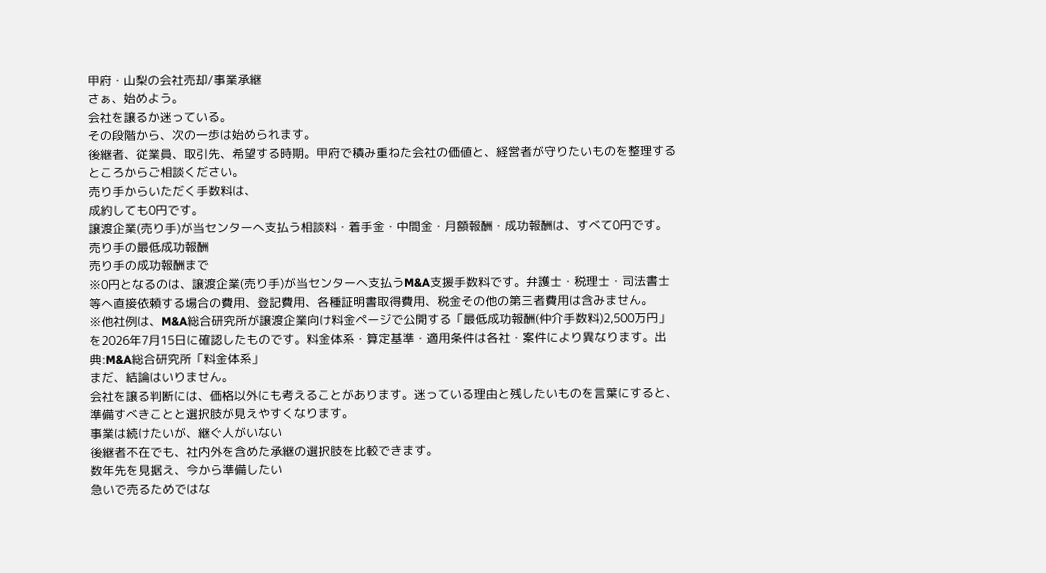甲府・山梨の会社売却/事業承継
さぁ、始めよう。
会社を譲るか迷っている。
その段階から、次の一歩は始められます。
後継者、従業員、取引先、希望する時期。甲府で積み重ねた会社の価値と、経営者が守りたいものを整理するところからご相談ください。
売り手からいただく手数料は、
成約しても0円です。
譲渡企業(売り手)が当センターへ支払う相談料・着手金・中間金・月額報酬・成功報酬は、すべて0円です。
売り手の最低成功報酬
売り手の成功報酬まで
※0円となるのは、譲渡企業(売り手)が当センターへ支払うM&A支援手数料です。弁護士・税理士・司法書士等へ直接依頼する場合の費用、登記費用、各種証明書取得費用、税金その他の第三者費用は含みません。
※他社例は、M&A総合研究所が譲渡企業向け料金ページで公開する「最低成功報酬(仲介手数料)2,500万円」を2026年7月15日に確認したものです。料金体系・算定基準・適用条件は各社・案件により異なります。出典:M&A総合研究所「料金体系」
まだ、結論はいりません。
会社を譲る判断には、価格以外にも考えることがあります。迷っている理由と残したいものを言葉にすると、準備すべきことと選択肢が見えやすくなります。
事業は続けたいが、継ぐ人がいない
後継者不在でも、社内外を含めた承継の選択肢を比較できます。
数年先を見据え、今から準備したい
急いで売るためではな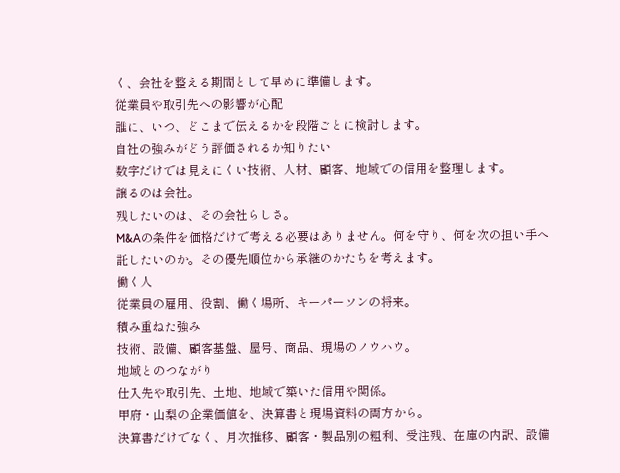く、会社を整える期間として早めに準備します。
従業員や取引先への影響が心配
誰に、いつ、どこまで伝えるかを段階ごとに検討します。
自社の強みがどう評価されるか知りたい
数字だけでは見えにくい技術、人材、顧客、地域での信用を整理します。
譲るのは会社。
残したいのは、その会社らしさ。
M&Aの条件を価格だけで考える必要はありません。何を守り、何を次の担い手へ託したいのか。その優先順位から承継のかたちを考えます。
働く人
従業員の雇用、役割、働く場所、キーパーソンの将来。
積み重ねた強み
技術、設備、顧客基盤、屋号、商品、現場のノウハウ。
地域とのつながり
仕入先や取引先、土地、地域で築いた信用や関係。
甲府・山梨の企業価値を、決算書と現場資料の両方から。
決算書だけでなく、月次推移、顧客・製品別の粗利、受注残、在庫の内訳、設備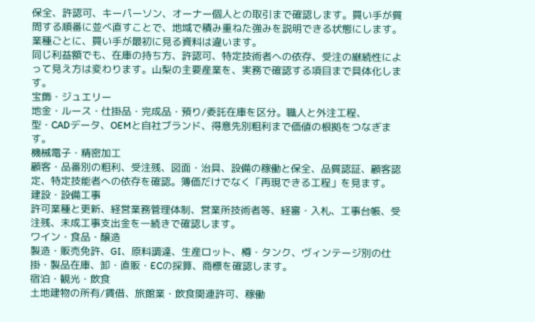保全、許認可、キーパーソン、オーナー個人との取引まで確認します。買い手が質問する順番に並べ直すことで、地域で積み重ねた強みを説明できる状態にします。
業種ごとに、買い手が最初に見る資料は違います。
同じ利益額でも、在庫の持ち方、許認可、特定技術者への依存、受注の継続性によって見え方は変わります。山梨の主要産業を、実務で確認する項目まで具体化します。
宝飾・ジュエリー
地金・ルース・仕掛品・完成品・預り/委託在庫を区分。職人と外注工程、型・CADデータ、OEMと自社ブランド、得意先別粗利まで価値の根拠をつなぎます。
機械電子・精密加工
顧客・品番別の粗利、受注残、図面・治具、設備の稼働と保全、品質認証、顧客認定、特定技能者への依存を確認。簿価だけでなく「再現できる工程」を見ます。
建設・設備工事
許可業種と更新、経営業務管理体制、営業所技術者等、経審・入札、工事台帳、受注残、未成工事支出金を一続きで確認します。
ワイン・食品・醸造
製造・販売免許、GI、原料調達、生産ロット、樽・タンク、ヴィンテージ別の仕掛・製品在庫、卸・直販・ECの採算、商標を確認します。
宿泊・観光・飲食
土地建物の所有/賃借、旅館業・飲食関連許可、稼働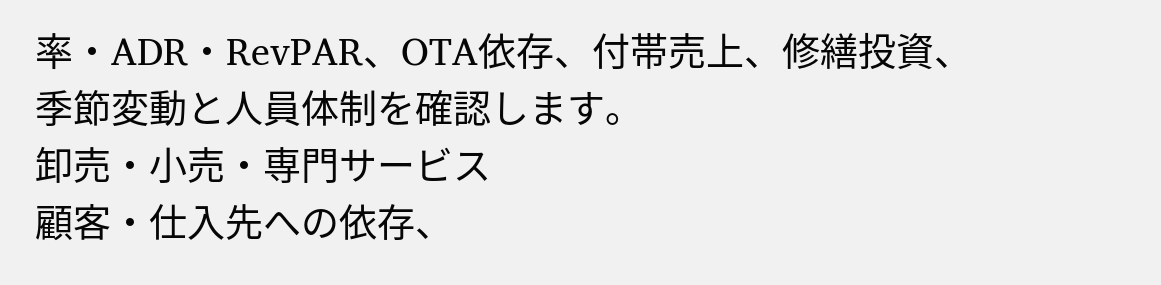率・ADR・RevPAR、OTA依存、付帯売上、修繕投資、季節変動と人員体制を確認します。
卸売・小売・専門サービス
顧客・仕入先への依存、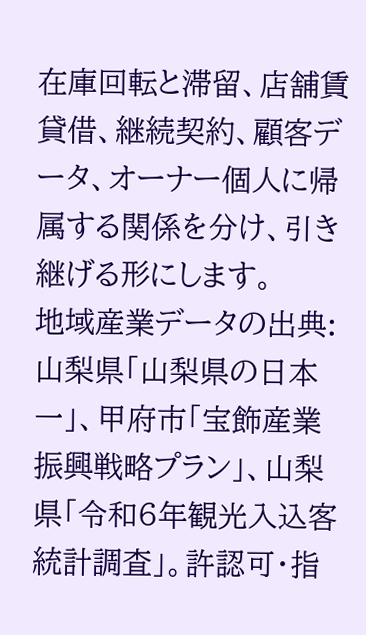在庫回転と滞留、店舗賃貸借、継続契約、顧客データ、オーナー個人に帰属する関係を分け、引き継げる形にします。
地域産業データの出典:山梨県「山梨県の日本一」、甲府市「宝飾産業振興戦略プラン」、山梨県「令和6年観光入込客統計調査」。許認可・指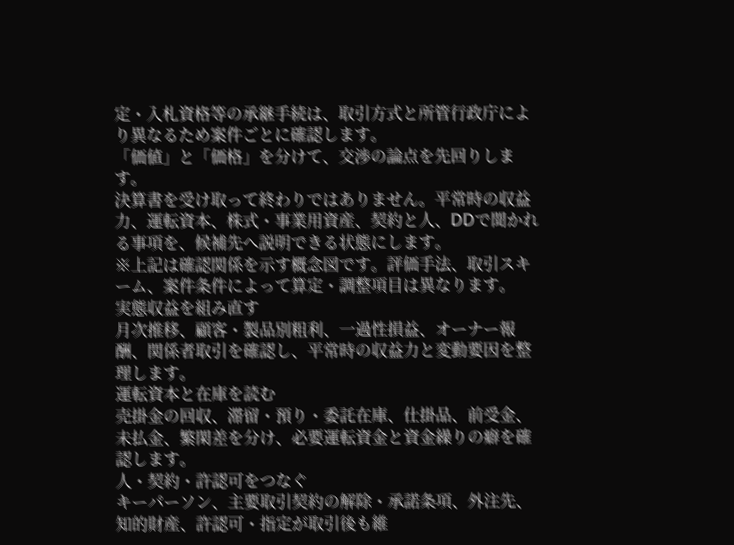定・入札資格等の承継手続は、取引方式と所管行政庁により異なるため案件ごとに確認します。
「価値」と「価格」を分けて、交渉の論点を先回りします。
決算書を受け取って終わりではありません。平常時の収益力、運転資本、株式・事業用資産、契約と人、DDで聞かれる事項を、候補先へ説明できる状態にします。
※上記は確認関係を示す概念図です。評価手法、取引スキーム、案件条件によって算定・調整項目は異なります。
実態収益を組み直す
月次推移、顧客・製品別粗利、一過性損益、オーナー報酬、関係者取引を確認し、平常時の収益力と変動要因を整理します。
運転資本と在庫を読む
売掛金の回収、滞留・預り・委託在庫、仕掛品、前受金、未払金、繁閑差を分け、必要運転資金と資金繰りの癖を確認します。
人・契約・許認可をつなぐ
キーパーソン、主要取引契約の解除・承諾条項、外注先、知的財産、許認可・指定が取引後も維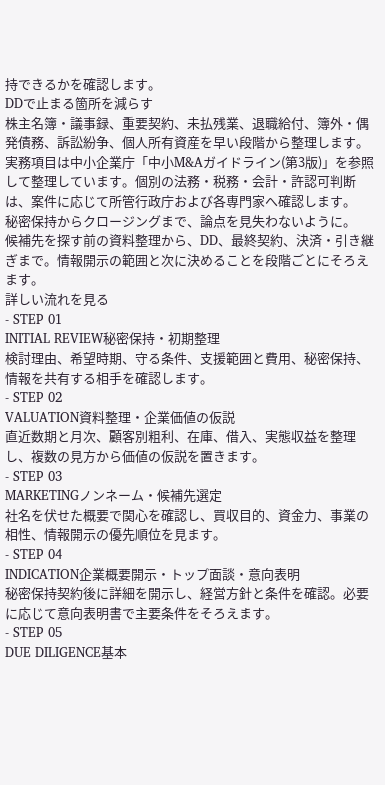持できるかを確認します。
DDで止まる箇所を減らす
株主名簿・議事録、重要契約、未払残業、退職給付、簿外・偶発債務、訴訟紛争、個人所有資産を早い段階から整理します。
実務項目は中小企業庁「中小M&Aガイドライン(第3版)」を参照して整理しています。個別の法務・税務・会計・許認可判断は、案件に応じて所管行政庁および各専門家へ確認します。
秘密保持からクロージングまで、論点を見失わないように。
候補先を探す前の資料整理から、DD、最終契約、決済・引き継ぎまで。情報開示の範囲と次に決めることを段階ごとにそろえます。
詳しい流れを見る
- STEP 01
INITIAL REVIEW秘密保持・初期整理
検討理由、希望時期、守る条件、支援範囲と費用、秘密保持、情報を共有する相手を確認します。
- STEP 02
VALUATION資料整理・企業価値の仮説
直近数期と月次、顧客別粗利、在庫、借入、実態収益を整理し、複数の見方から価値の仮説を置きます。
- STEP 03
MARKETINGノンネーム・候補先選定
社名を伏せた概要で関心を確認し、買収目的、資金力、事業の相性、情報開示の優先順位を見ます。
- STEP 04
INDICATION企業概要開示・トップ面談・意向表明
秘密保持契約後に詳細を開示し、経営方針と条件を確認。必要に応じて意向表明書で主要条件をそろえます。
- STEP 05
DUE DILIGENCE基本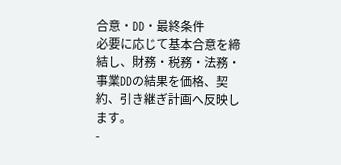合意・DD・最終条件
必要に応じて基本合意を締結し、財務・税務・法務・事業DDの結果を価格、契約、引き継ぎ計画へ反映します。
-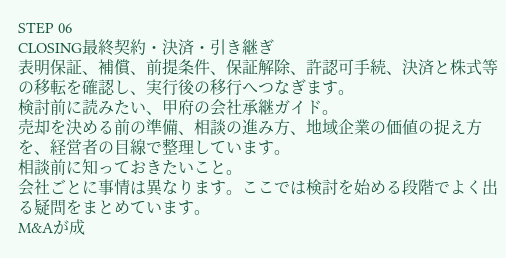STEP 06
CLOSING最終契約・決済・引き継ぎ
表明保証、補償、前提条件、保証解除、許認可手続、決済と株式等の移転を確認し、実行後の移行へつなぎます。
検討前に読みたい、甲府の会社承継ガイド。
売却を決める前の準備、相談の進み方、地域企業の価値の捉え方を、経営者の目線で整理しています。
相談前に知っておきたいこと。
会社ごとに事情は異なります。ここでは検討を始める段階でよく出る疑問をまとめています。
M&Aが成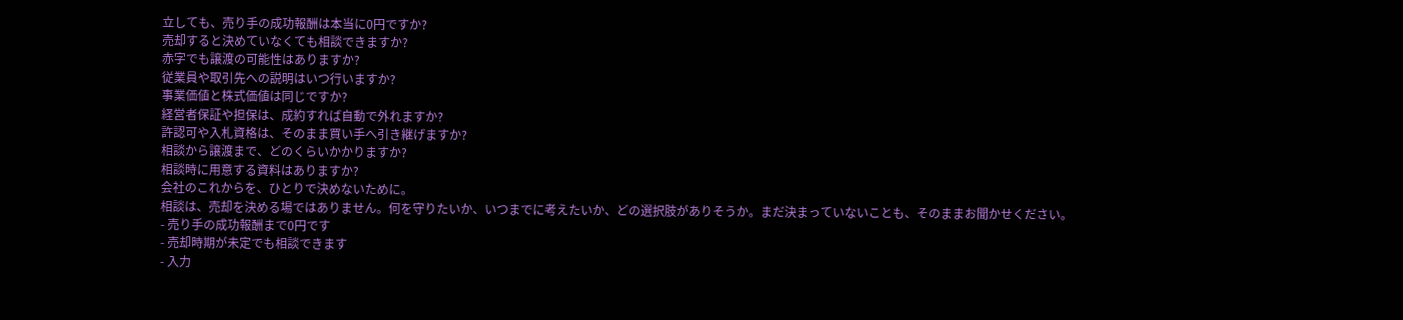立しても、売り手の成功報酬は本当に0円ですか?
売却すると決めていなくても相談できますか?
赤字でも譲渡の可能性はありますか?
従業員や取引先への説明はいつ行いますか?
事業価値と株式価値は同じですか?
経営者保証や担保は、成約すれば自動で外れますか?
許認可や入札資格は、そのまま買い手へ引き継げますか?
相談から譲渡まで、どのくらいかかりますか?
相談時に用意する資料はありますか?
会社のこれからを、ひとりで決めないために。
相談は、売却を決める場ではありません。何を守りたいか、いつまでに考えたいか、どの選択肢がありそうか。まだ決まっていないことも、そのままお聞かせください。
- 売り手の成功報酬まで0円です
- 売却時期が未定でも相談できます
- 入力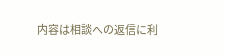内容は相談への返信に利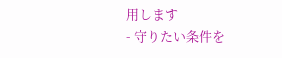用します
- 守りたい条件を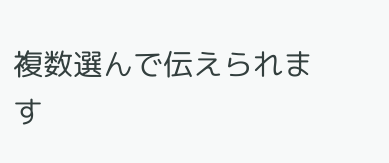複数選んで伝えられます